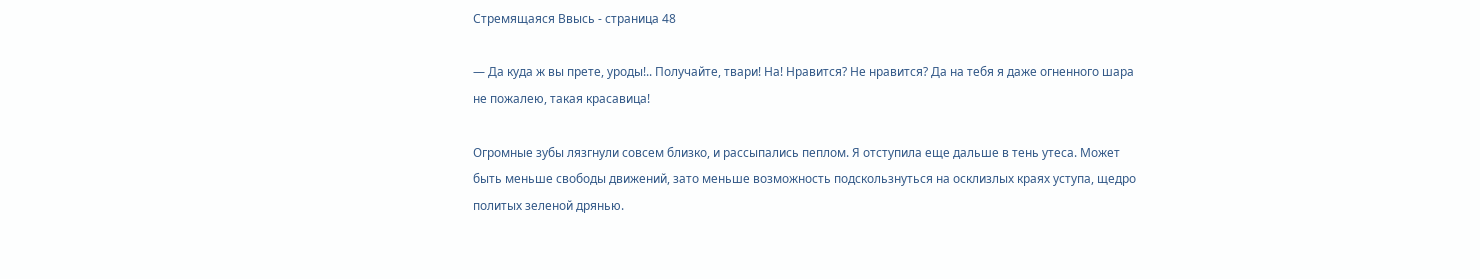Стремящаяся Ввысь - страница 48

— Да куда ж вы прете, уроды!.. Получайте, твари! На! Нравится? Не нравится? Да на тебя я даже огненного шара не пожалею, такая красавица!

Огромные зубы лязгнули совсем близко, и рассыпались пеплом. Я отступила еще дальше в тень утеса. Может быть меньше свободы движений, зато меньше возможность подскользнуться на осклизлых краях уступа, щедро политых зеленой дрянью.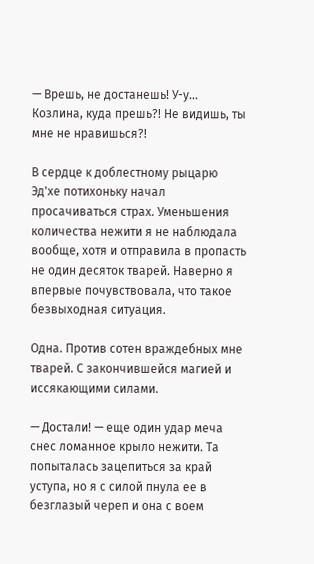— Врешь, не достанешь! У-у… Козлина, куда прешь?! Не видишь, ты мне не нравишься?!

В сердце к доблестному рыцарю Эд'хе потихоньку начал просачиваться страх. Уменьшения количества нежити я не наблюдала вообще, хотя и отправила в пропасть не один десяток тварей. Наверно я впервые почувствовала, что такое безвыходная ситуация.

Одна. Против сотен враждебных мне тварей. С закончившейся магией и иссякающими силами.

— Достали! — еще один удар меча снес ломанное крыло нежити. Та попыталась зацепиться за край уступа, но я с силой пнула ее в безглазый череп и она с воем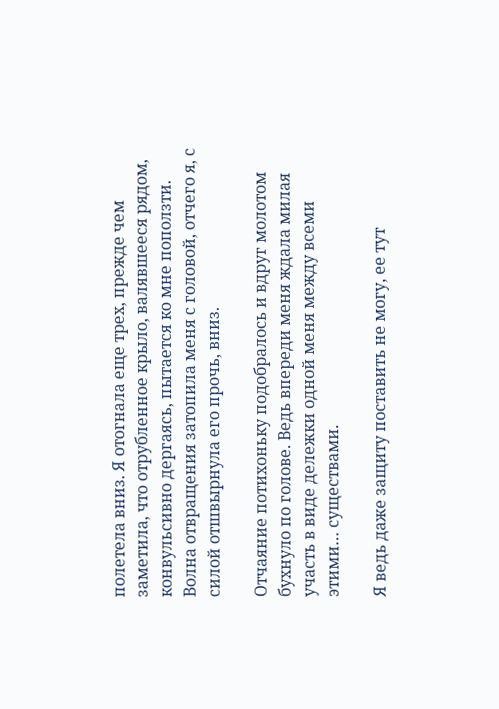полетела вниз. Я отогнала еще трех, прежде чем заметила, что отрубленное крыло, валявшееся рядом, конвульсивно дергаясь, пытается ко мне поползти. Волна отвращения затопила меня с головой, отчего я, с силой отшвырнула его прочь, вниз.

Отчаяние потихоньку подобралось и вдруг молотом бухнуло по голове. Ведь впереди меня ждала милая участь в виде дележки одной меня между всеми этими… существами.

Я ведь даже защиту поставить не могу, ее тут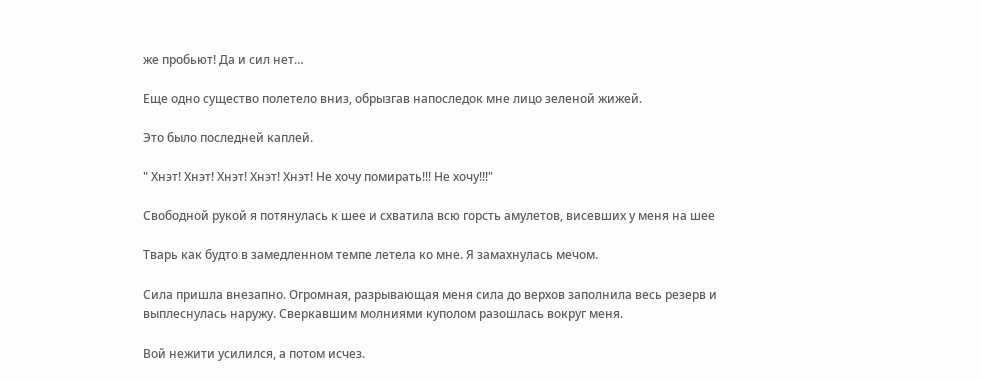же пробьют! Да и сил нет…

Еще одно существо полетело вниз, обрызгав напоследок мне лицо зеленой жижей.

Это было последней каплей.

" Хнэт! Хнэт! Хнэт! Хнэт! Хнэт! Не хочу помирать!!! Не хочу!!!"

Свободной рукой я потянулась к шее и схватила всю горсть амулетов, висевших у меня на шее

Тварь как будто в замедленном темпе летела ко мне. Я замахнулась мечом.

Сила пришла внезапно. Огромная, разрывающая меня сила до верхов заполнила весь резерв и выплеснулась наружу. Сверкавшим молниями куполом разошлась вокруг меня.

Вой нежити усилился, а потом исчез.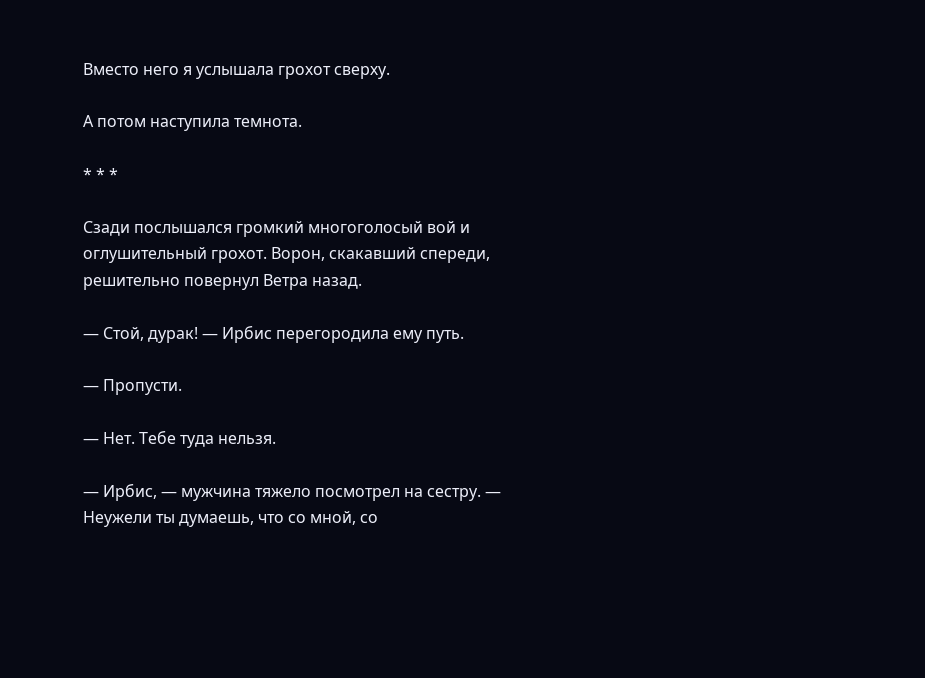Вместо него я услышала грохот сверху.

А потом наступила темнота.

* * *

Сзади послышался громкий многоголосый вой и оглушительный грохот. Ворон, скакавший спереди, решительно повернул Ветра назад.

— Стой, дурак! — Ирбис перегородила ему путь.

— Пропусти.

— Нет. Тебе туда нельзя.

— Ирбис, — мужчина тяжело посмотрел на сестру. — Неужели ты думаешь, что со мной, со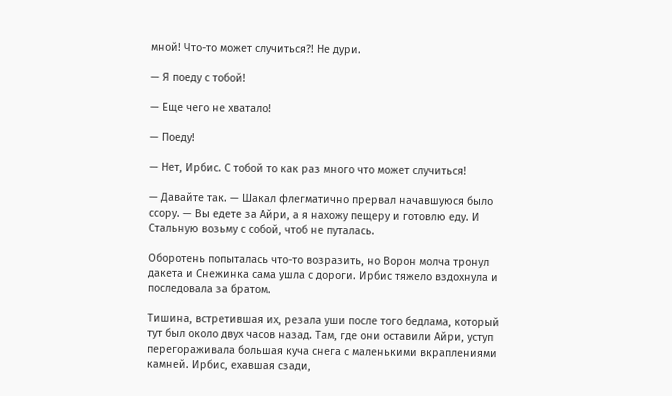мной! Что-то может случиться?! Не дури.

— Я поеду с тобой!

— Еще чего не хватало!

— Поеду!

— Нет, Ирбис. С тобой то как раз много что может случиться!

— Давайте так. — Шакал флегматично прервал начавшуюся было ссору. — Вы едете за Айри, а я нахожу пещеру и готовлю еду. И Стальную возьму с собой, чтоб не путалась.

Оборотень попыталась что-то возразить, но Ворон молча тронул дакета и Снежинка сама ушла с дороги. Ирбис тяжело вздохнула и последовала за братом.

Тишина, встретившая их, резала уши после того бедлама, который тут был около двух часов назад. Там, где они оставили Айри, уступ перегораживала большая куча снега с маленькими вкраплениями камней. Ирбис, ехавшая сзади,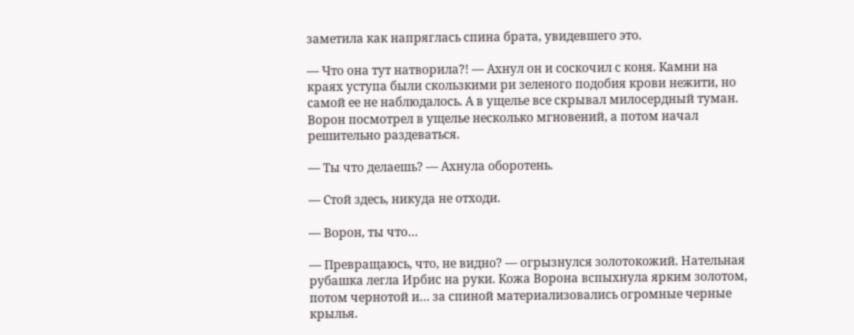заметила как напряглась спина брата, увидевшего это.

— Что она тут натворила?! — Ахнул он и соскочил с коня. Камни на краях уступа были скользкими ри зеленого подобия крови нежити, но самой ее не наблюдалось. А в ущелье все скрывал милосердный туман. Ворон посмотрел в ущелье несколько мгновений, а потом начал решительно раздеваться.

— Ты что делаешь? — Ахнула оборотень.

— Стой здесь, никуда не отходи.

— Ворон, ты что…

— Превращаюсь, что, не видно? — огрызнулся золотокожий. Нательная рубашка легла Ирбис на руки. Кожа Ворона вспыхнула ярким золотом, потом чернотой и… за спиной материализовались огромные черные крылья.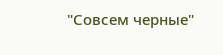"Совсем черные"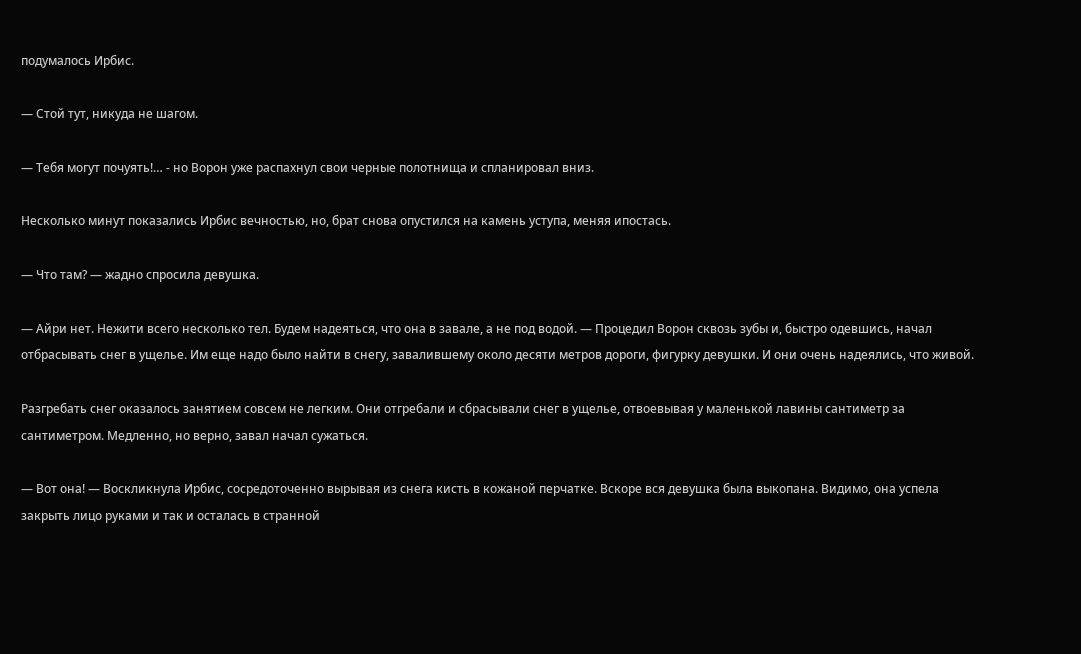подумалось Ирбис.

— Стой тут, никуда не шагом.

— Тебя могут почуять!… - но Ворон уже распахнул свои черные полотнища и спланировал вниз.

Несколько минут показались Ирбис вечностью, но, брат снова опустился на камень уступа, меняя ипостась.

— Что там? — жадно спросила девушка.

— Айри нет. Нежити всего несколько тел. Будем надеяться, что она в завале, а не под водой. — Процедил Ворон сквозь зубы и, быстро одевшись, начал отбрасывать снег в ущелье. Им еще надо было найти в снегу, завалившему около десяти метров дороги, фигурку девушки. И они очень надеялись, что живой.

Разгребать снег оказалось занятием совсем не легким. Они отгребали и сбрасывали снег в ущелье, отвоевывая у маленькой лавины сантиметр за сантиметром. Медленно, но верно, завал начал сужаться.

— Вот она! — Воскликнула Ирбис, сосредоточенно вырывая из снега кисть в кожаной перчатке. Вскоре вся девушка была выкопана. Видимо, она успела закрыть лицо руками и так и осталась в странной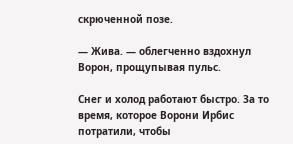скрюченной позе.

— Жива. — облегченно вздохнул Ворон, прощупывая пульс.

Снег и холод работают быстро. За то время, которое Ворони Ирбис потратили, чтобы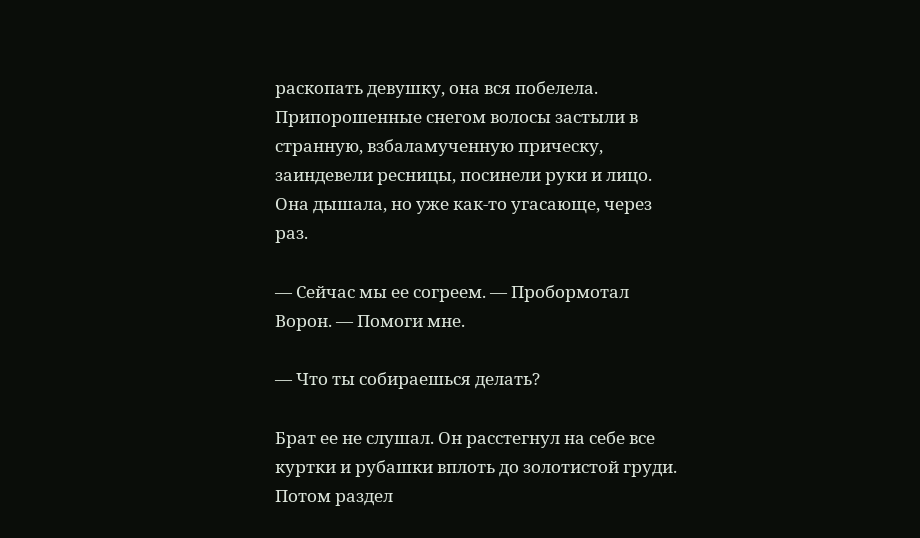раскопать девушку, она вся побелела. Припорошенные снегом волосы застыли в странную, взбаламученную прическу, заиндевели ресницы, посинели руки и лицо. Она дышала, но уже как-то угасающе, через раз.

— Сейчас мы ее согреем. — Пробормотал Ворон. — Помоги мне.

— Что ты собираешься делать?

Брат ее не слушал. Он расстегнул на себе все куртки и рубашки вплоть до золотистой груди. Потом раздел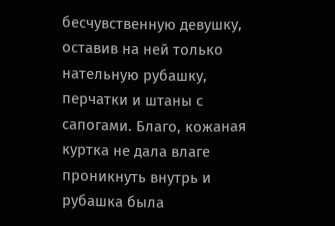бесчувственную девушку, оставив на ней только нательную рубашку, перчатки и штаны с сапогами. Благо, кожаная куртка не дала влаге проникнуть внутрь и рубашка была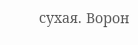сухая. Ворон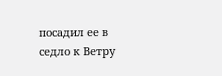посадил ее в седло к Ветру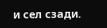и сел сзади.